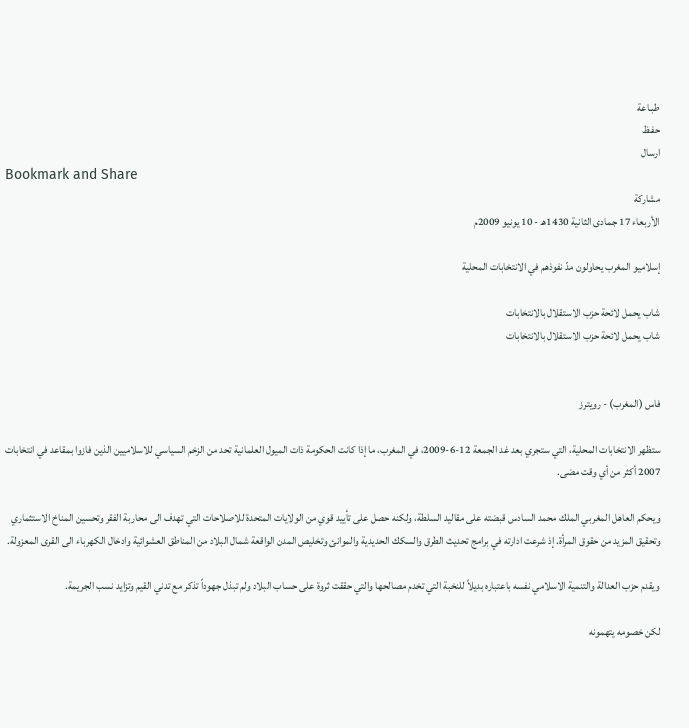طبـاعة
حفـظ
ارسال
Bookmark and Share
مشاركة
الأربعاء 17 جمادى الثانية 1430هـ - 10 يونيو 2009م

إسلاميو المغرب يحاولون مدّ نفوذهم في الانتخابات المحلية

شاب يحمل لائحة حزب الاستقلال بالانتخابات
شاب يحمل لائحة حزب الاستقلال بالانتخابات


فاس (المغرب) - رويترز

ستظهر الانتخابات المحلية، التي ستجري بعد غد الجمعة 12-6-2009، في المغرب، ما إذا كانت الحكومة ذات الميول العلمانية تحد من الزخم السياسي للاسلاميين الذين فازوا بمقاعد في انتخابات 2007 أكثر من أي وقت مضى.

ويحكم العاهل المغربي الملك محمد السادس قبضته على مقاليد السلطة، ولكنه حصل على تأييد قوي من الولايات المتحدة للاصلاحات التي تهدف الى محاربة الفقر وتحسين المناخ الاستثماري وتحقيق المزيد من حقوق المرأة. إذ شرعت ادارته في برامج تحديث الطرق والسكك الحديدية والموانئ وتخليص المدن الواقعة شمال البلاد من المناطق العشوائية وادخال الكهرباء الى القرى المعزولة.

ويقدم حزب العدالة والتنمية الاسلامي نفسه باعتباره بديلاً للنخبة التي تخدم مصالحها والتي حققت ثروة على حساب البلاد ولم تبذل جهوداً تذكر مع تدني القيم وتزايد نسب الجريمة.

لكن خصومه يتهمونه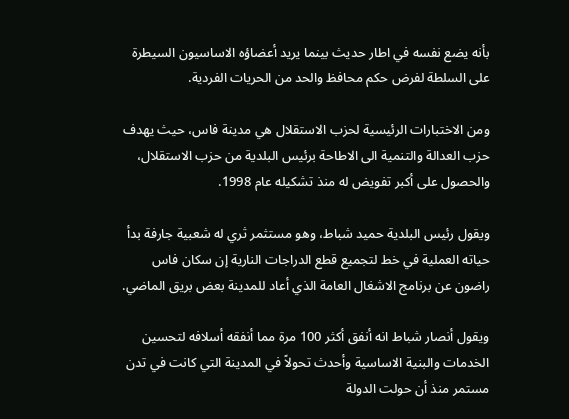بأنه يضع نفسه في اطار حديث بينما يريد أعضاؤه الاساسيون السيطرة على السلطة لفرض حكم محافظ والحد من الحريات الفردية.

ومن الاختبارات الرئيسية لحزب الاستقلال هي مدينة فاس، حيث يهدف حزب العدالة والتنمية الى الاطاحة برئيس البلدية من حزب الاستقلال، والحصول على أكبر تفويض له منذ تشكيله عام 1998.

ويقول رئيس البلدية حميد شباط، وهو مستثمر ثري له شعبية جارفة بدأ حياته العملية في خط لتجميع قطع الدراجات النارية إن سكان فاس راضون عن برنامج الاشغال العامة الذي أعاد للمدينة بعض بريق الماضي.

ويقول أنصار شباط انه أنفق أكثر 100 مرة مما أنفقه أسلافه لتحسين الخدمات والبنية الاساسية وأحدث تحولاً في المدينة التي كانت في تدن مستمر منذ أن حولت الدولة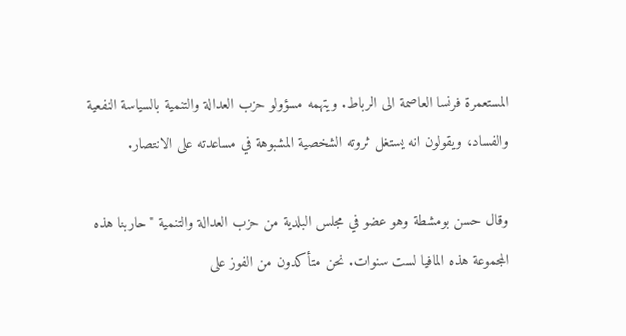المستعمرة فرنسا العاصمة الى الرباط. ويتهمه مسؤولو حزب العدالة والتنمية بالسياسة النفعية والفساد، ويقولون انه يستغل ثروته الشخصية المشبوهة في مساعدته على الانتصار.

وقال حسن بومشطة وهو عضو في مجلس البلدية من حزب العدالة والتنمية "حاربنا هذه المجموعة هذه المافيا لست سنوات. نحن متأكدون من الفوز على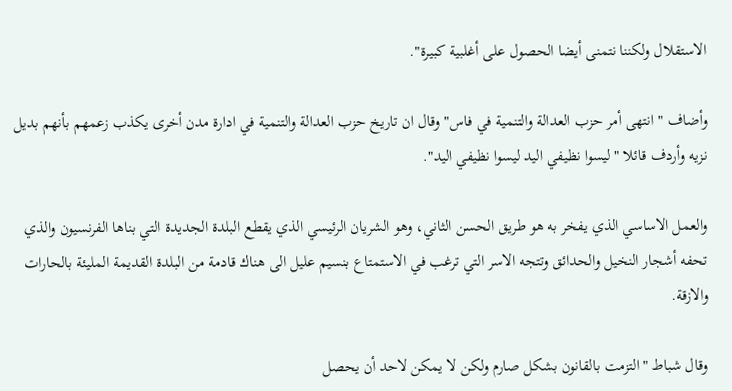الاستقلال ولكننا نتمنى أيضا الحصول على أغلبية كبيرة".

وأضاف "انتهى أمر حزب العدالة والتنمية في فاس" وقال ان تاريخ حزب العدالة والتنمية في ادارة مدن أخرى يكذب زعمهم بأنهم بديل نزيه وأردف قائلا "ليسوا نظيفي اليد ليسوا نظيفي اليد".

والعمل الاساسي الذي يفخر به هو طريق الحسن الثاني، وهو الشريان الرئيسي الذي يقطع البلدة الجديدة التي بناها الفرنسيون والذي تحفه أشجار النخيل والحدائق وتتجه الاسر التي ترغب في الاستمتاع بنسيم عليل الى هناك قادمة من البلدة القديمة المليئة بالحارات والازقة.

وقال شباط "التزمت بالقانون بشكل صارم ولكن لا يمكن لاحد أن يحصل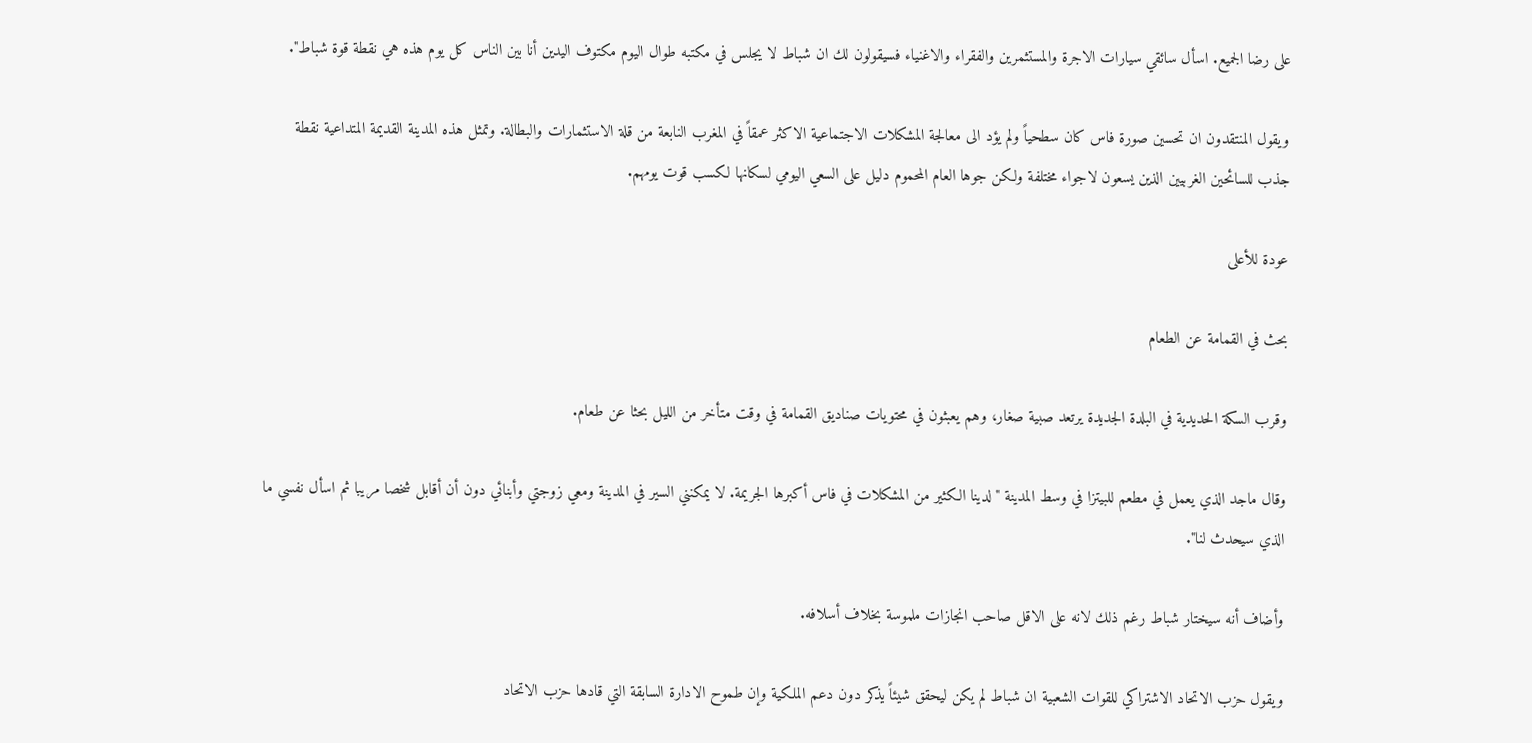على رضا الجميع. اسأل سائقي سيارات الاجرة والمستثمرين والفقراء والاغنياء فسيقولون لك ان شباط لا يجلس في مكتبه طوال اليوم مكتوف اليدين أنا بين الناس كل يوم هذه هي نقطة قوة شباط".

ويقول المنتقدون ان تحسين صورة فاس كان سطحياً ولم يؤد الى معالجة المشكلات الاجتماعية الاكثر عمقاً في المغرب النابعة من قلة الاستثمارات والبطالة. وتمثل هذه المدينة القديمة المتداعية نقطة جذب للسائحين الغربيين الذين يسعون لاجواء مختلفة ولكن جوها العام المحموم دليل على السعي اليومي لسكانها لكسب قوت يومهم.

عودة للأعلى

بحث في القمامة عن الطعام

وقرب السكة الحديدية في البلدة الجديدة يرتعد صبية صغار، وهم يعبثون في محتويات صناديق القمامة في وقت متأخر من الليل بحثا عن طعام.

وقال ماجد الذي يعمل في مطعم للبيتزا في وسط المدينة "لدينا الكثير من المشكلات في فاس أكبرها الجريمة. لا يمكنني السير في المدينة ومعي زوجتي وأبنائي دون أن أقابل شخصا مريبا ثم اسأل نفسي ما الذي سيحدث لنا".

وأضاف أنه سيختار شباط رغم ذلك لانه على الاقل صاحب انجازات ملموسة بخلاف أسلافه.

ويقول حزب الاتحاد الاشتراكي للقوات الشعبية ان شباط لم يكن ليحقق شيئاً يذكر دون دعم الملكية وإن طموح الادارة السابقة التي قادها حزب الاتحاد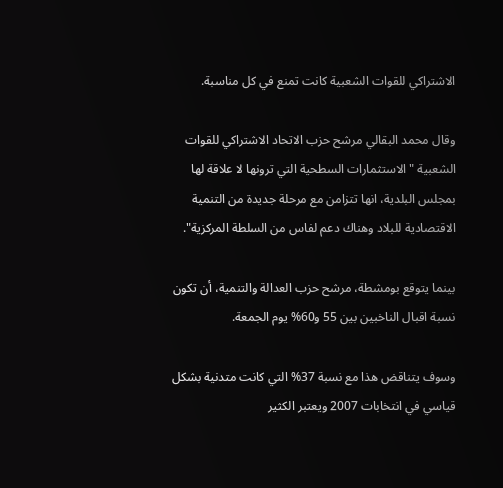الاشتراكي للقوات الشعبية كانت تمنع في كل مناسبة.

وقال محمد البقالي مرشح حزب الاتحاد الاشتراكي للقوات الشعبية "الاستثمارات السطحية التي ترونها لا علاقة لها بمجلس البلدية، انها تتزامن مع مرحلة جديدة من التنمية الاقتصادية للبلاد وهناك دعم لفاس من السلطة المركزية".

بينما يتوقع بومشطة، مرشح حزب العدالة والتنمية، أن تكون نسبة اقبال الناخبين بين 55 و60% يوم الجمعة.

وسوف يتناقض هذا مع نسبة 37% التي كانت متدنية بشكل قياسي في انتخابات 2007 ويعتبر الكثير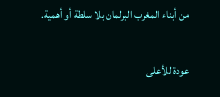من أبناء المغرب البرلمان بلا سلطة أو أهمية.

عودة للأعلى